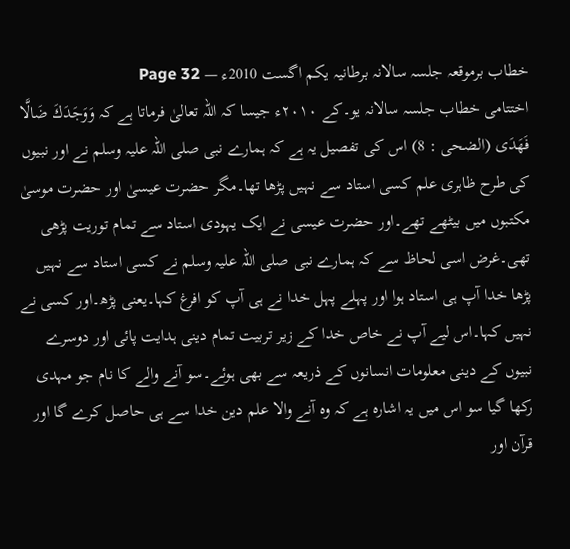خطاب برموقعہ جلسہ سالانہ برطانیہ یکم اگست 2010ء — Page 32
اختتامی خطاب جلسہ سالانہ یو۔کے ۲۰۱۰ء جیسا کہ اللہ تعالیٰ فرماتا ہے کہ وَوَجَدَكَ ضَالَّا فَهَدَى (الضحی : 8) اس کی تفصیل یہ ہے کہ ہمارے نبی صلی اللہ علیہ وسلم نے اور نبیوں کی طرح ظاہری علم کسی استاد سے نہیں پڑھا تھا۔مگر حضرت عیسیٰ اور حضرت موسیٰ مکتبوں میں بیٹھے تھے۔اور حضرت عیسی نے ایک یہودی استاد سے تمام توریت پڑھی تھی۔غرض اسی لحاظ سے کہ ہمارے نبی صلی اللہ علیہ وسلم نے کسی استاد سے نہیں پڑھا خدا آپ ہی استاد ہوا اور پہلے پہل خدا نے ہی آپ کو افرغ کہا۔یعنی پڑھ۔اور کسی نے نہیں کہا۔اس لیے آپ نے خاص خدا کے زیر تربیت تمام دینی ہدایت پائی اور دوسرے نبیوں کے دینی معلومات انسانوں کے ذریعہ سے بھی ہوئے۔سو آنے والے کا نام جو مہدی رکھا گیا سو اس میں یہ اشارہ ہے کہ وہ آنے والا علم دین خدا سے ہی حاصل کرے گا اور قرآن اور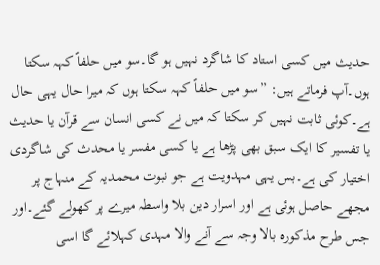حدیث میں کسی استاد کا شاگرد نہیں ہو گا۔سو میں حلفاً کہہ سکتا ہوں۔آپ فرماتے ہیں: ”سو میں حلفاً کہہ سکتا ہوں کہ میرا حال یہی حال ہے۔کوئی ثابت نہیں کر سکتا کہ میں نے کسی انسان سے قرآن یا حدیث یا تفسیر کا ایک سبق بھی پڑھا ہے یا کسی مفسر یا محدث کی شاگردی اختیار کی ہے۔بس یہی مہدویت ہے جو نبوت محمدیہ کے منہاج پر مجھے حاصل ہوئی ہے اور اسرار دین بلا واسطہ میرے پر کھولے گئے۔اور جس طرح مذکورہ بالا وجہ سے آنے والا مہدی کہلائے گا اسی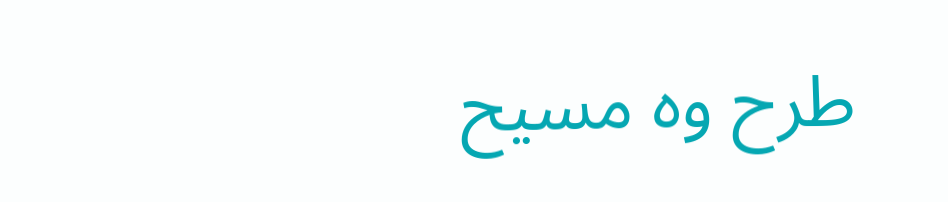طرح وہ مسیح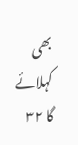بھی کہلائے گا ۳۲